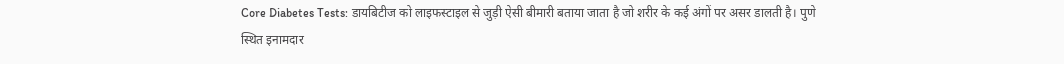Core Diabetes Tests: डायबिटीज को लाइफस्टाइल से जुड़ी ऐसी बीमारी बताया जाता है जो शरीर के कई अंगों पर असर डालती है। पुणे स्थित इनामदार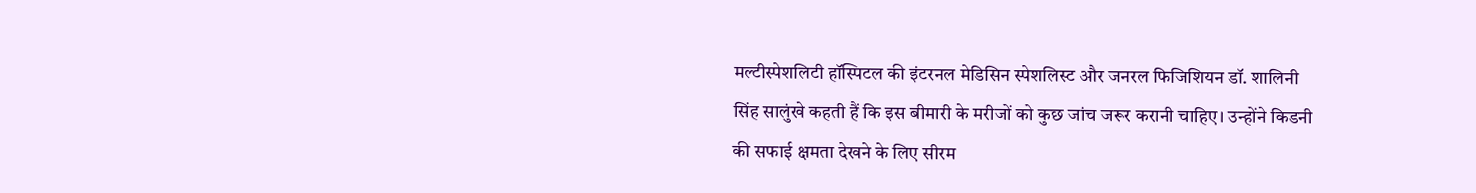मल्टीस्पेशलिटी हॉस्पिटल की इंटरनल मेडिसिन स्पेशलिस्ट और जनरल फिजिशियन डॉ. शालिनी सिंह सालुंखे कहती हैं कि इस बीमारी के मरीजों को कुछ जांच जरूर करानी चाहिए। उन्होंने किडनी की सफाई क्षमता देखने के लिए सीरम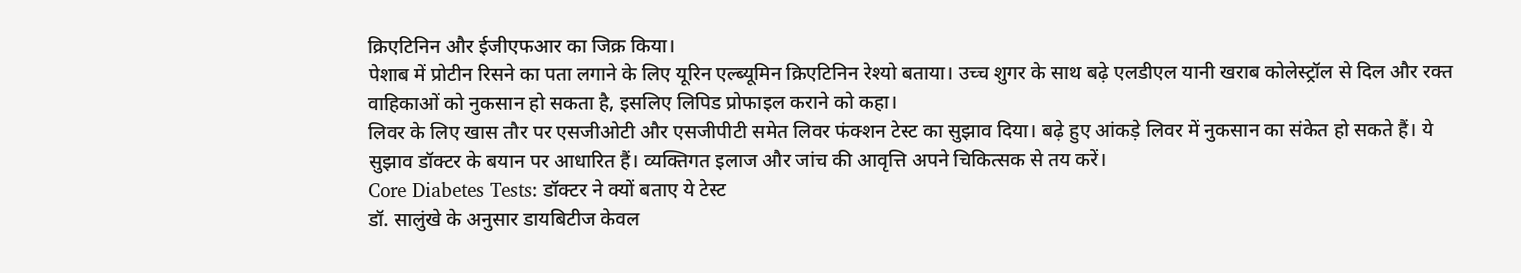क्रिएटिनिन और ईजीएफआर का जिक्र किया।
पेशाब में प्रोटीन रिसने का पता लगाने के लिए यूरिन एल्ब्यूमिन क्रिएटिनिन रेश्यो बताया। उच्च शुगर के साथ बढ़े एलडीएल यानी खराब कोलेस्ट्रॉल से दिल और रक्त वाहिकाओं को नुकसान हो सकता है, इसलिए लिपिड प्रोफाइल कराने को कहा।
लिवर के लिए खास तौर पर एसजीओटी और एसजीपीटी समेत लिवर फंक्शन टेस्ट का सुझाव दिया। बढ़े हुए आंकड़े लिवर में नुकसान का संकेत हो सकते हैं। ये सुझाव डॉक्टर के बयान पर आधारित हैं। व्यक्तिगत इलाज और जांच की आवृत्ति अपने चिकित्सक से तय करें।
Core Diabetes Tests: डॉक्टर ने क्यों बताए ये टेस्ट
डॉ. सालुंखे के अनुसार डायबिटीज केवल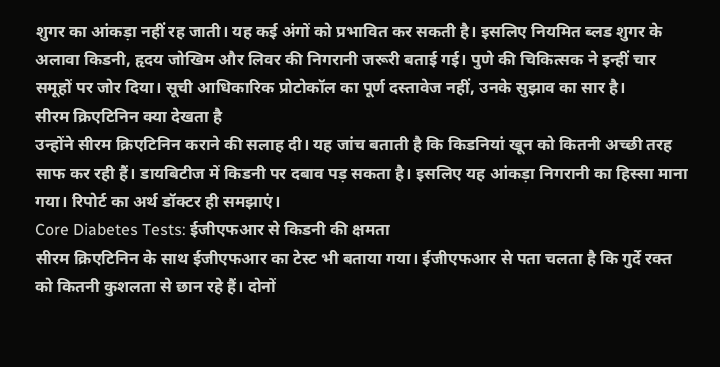शुगर का आंकड़ा नहीं रह जाती। यह कई अंगों को प्रभावित कर सकती है। इसलिए नियमित ब्लड शुगर के अलावा किडनी, हृदय जोखिम और लिवर की निगरानी जरूरी बताई गई। पुणे की चिकित्सक ने इन्हीं चार समूहों पर जोर दिया। सूची आधिकारिक प्रोटोकॉल का पूर्ण दस्तावेज नहीं, उनके सुझाव का सार है।
सीरम क्रिएटिनिन क्या देखता है
उन्होंने सीरम क्रिएटिनिन कराने की सलाह दी। यह जांच बताती है कि किडनियां खून को कितनी अच्छी तरह साफ कर रही हैं। डायबिटीज में किडनी पर दबाव पड़ सकता है। इसलिए यह आंकड़ा निगरानी का हिस्सा माना गया। रिपोर्ट का अर्थ डॉक्टर ही समझाएं।
Core Diabetes Tests: ईजीएफआर से किडनी की क्षमता
सीरम क्रिएटिनिन के साथ ईजीएफआर का टेस्ट भी बताया गया। ईजीएफआर से पता चलता है कि गुर्दे रक्त को कितनी कुशलता से छान रहे हैं। दोनों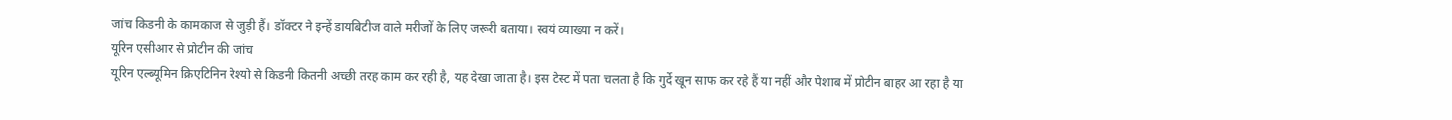जांच किडनी के कामकाज से जुड़ी हैं। डॉक्टर ने इन्हें डायबिटीज वाले मरीजों के लिए जरूरी बताया। स्वयं व्याख्या न करें।
यूरिन एसीआर से प्रोटीन की जांच
यूरिन एल्ब्यूमिन क्रिएटिनिन रेश्यो से किडनी कितनी अच्छी तरह काम कर रही है, यह देखा जाता है। इस टेस्ट में पता चलता है कि गुर्दे खून साफ कर रहे हैं या नहीं और पेशाब में प्रोटीन बाहर आ रहा है या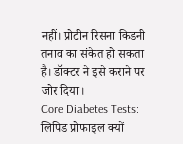नहीं। प्रोटीन रिसना किडनी तनाव का संकेत हो सकता है। डॉक्टर ने इसे कराने पर जोर दिया।
Core Diabetes Tests: लिपिड प्रोफाइल क्यों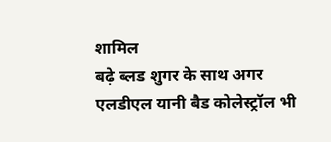शामिल
बढ़े ब्लड शुगर के साथ अगर एलडीएल यानी बैड कोलेस्ट्रॉल भी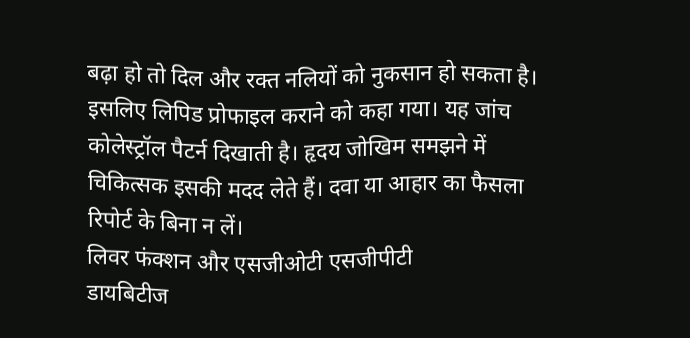बढ़ा हो तो दिल और रक्त नलियों को नुकसान हो सकता है। इसलिए लिपिड प्रोफाइल कराने को कहा गया। यह जांच कोलेस्ट्रॉल पैटर्न दिखाती है। हृदय जोखिम समझने में चिकित्सक इसकी मदद लेते हैं। दवा या आहार का फैसला रिपोर्ट के बिना न लें।
लिवर फंक्शन और एसजीओटी एसजीपीटी
डायबिटीज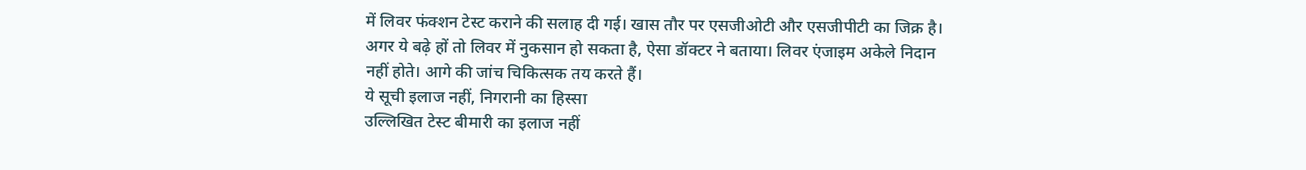में लिवर फंक्शन टेस्ट कराने की सलाह दी गई। खास तौर पर एसजीओटी और एसजीपीटी का जिक्र है। अगर ये बढ़े हों तो लिवर में नुकसान हो सकता है, ऐसा डॉक्टर ने बताया। लिवर एंजाइम अकेले निदान नहीं होते। आगे की जांच चिकित्सक तय करते हैं।
ये सूची इलाज नहीं, निगरानी का हिस्सा
उल्लिखित टेस्ट बीमारी का इलाज नहीं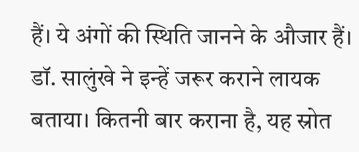हैं। ये अंगों की स्थिति जानने के औजार हैं। डॉ. सालुंखे ने इन्हें जरूर कराने लायक बताया। कितनी बार कराना है, यह स्रोत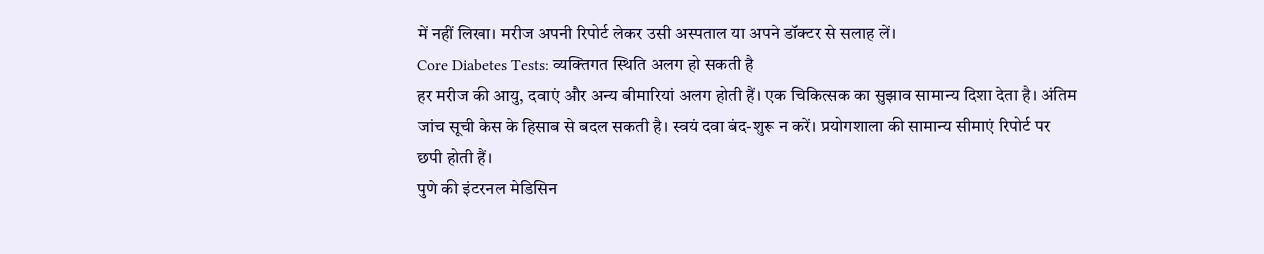में नहीं लिखा। मरीज अपनी रिपोर्ट लेकर उसी अस्पताल या अपने डॉक्टर से सलाह लें।
Core Diabetes Tests: व्यक्तिगत स्थिति अलग हो सकती है
हर मरीज की आयु, दवाएं और अन्य बीमारियां अलग होती हैं। एक चिकित्सक का सुझाव सामान्य दिशा देता है। अंतिम जांच सूची केस के हिसाब से बदल सकती है। स्वयं दवा बंद-शुरू न करें। प्रयोगशाला की सामान्य सीमाएं रिपोर्ट पर छपी होती हैं।
पुणे की इंटरनल मेडिसिन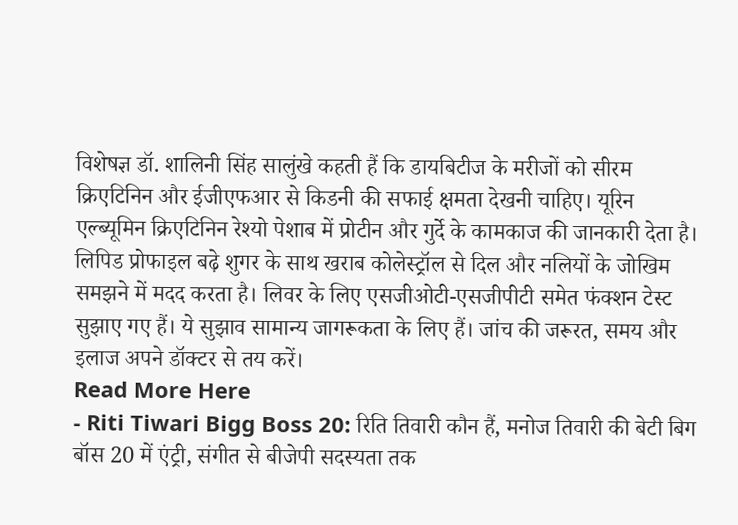विशेषज्ञ डॉ. शालिनी सिंह सालुंखे कहती हैं कि डायबिटीज के मरीजों को सीरम क्रिएटिनिन और ईजीएफआर से किडनी की सफाई क्षमता देखनी चाहिए। यूरिन एल्ब्यूमिन क्रिएटिनिन रेश्यो पेशाब में प्रोटीन और गुर्दे के कामकाज की जानकारी देता है।
लिपिड प्रोफाइल बढ़े शुगर के साथ खराब कोलेस्ट्रॉल से दिल और नलियों के जोखिम समझने में मदद करता है। लिवर के लिए एसजीओटी-एसजीपीटी समेत फंक्शन टेस्ट सुझाए गए हैं। ये सुझाव सामान्य जागरूकता के लिए हैं। जांच की जरूरत, समय और इलाज अपने डॉक्टर से तय करें।
Read More Here
- Riti Tiwari Bigg Boss 20: रिति तिवारी कौन हैं, मनोज तिवारी की बेटी बिग बॉस 20 में एंट्री, संगीत से बीजेपी सदस्यता तक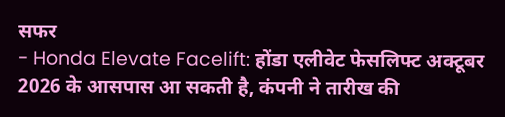सफर
- Honda Elevate Facelift: होंडा एलीवेट फेसलिफ्ट अक्टूबर 2026 के आसपास आ सकती है, कंपनी ने तारीख की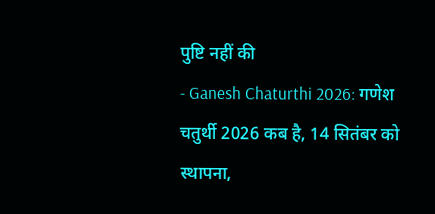पुष्टि नहीं की
- Ganesh Chaturthi 2026: गणेश चतुर्थी 2026 कब है, 14 सितंबर को स्थापना,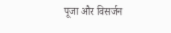पूजा और विसर्जन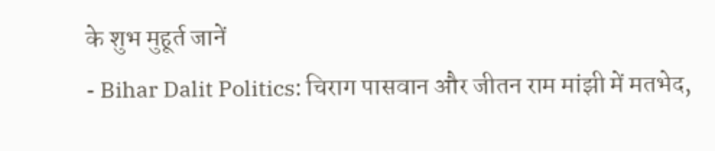के शुभ मुहूर्त जानें
- Bihar Dalit Politics: चिराग पासवान और जीतन राम मांझी में मतभेद,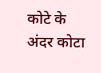कोटे के अंदर कोटा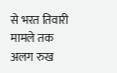से भरत तिवारी मामले तक अलग रुख